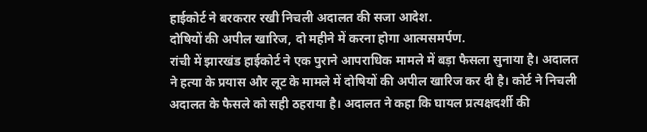हाईकोर्ट ने बरकरार रखी निचली अदालत की सजा आदेश.
दोषियों की अपील खारिज, दो महीने में करना होगा आत्मसमर्पण.
रांची में झारखंड हाईकोर्ट ने एक पुराने आपराधिक मामले में बड़ा फैसला सुनाया है। अदालत ने हत्या के प्रयास और लूट के मामले में दोषियों की अपील खारिज कर दी है। कोर्ट ने निचली अदालत के फैसले को सही ठहराया है। अदालत ने कहा कि घायल प्रत्यक्षदर्शी की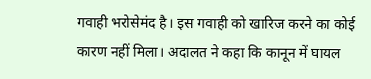गवाही भरोसेमंद है। इस गवाही को खारिज करने का कोई कारण नहीं मिला। अदालत ने कहा कि कानून में घायल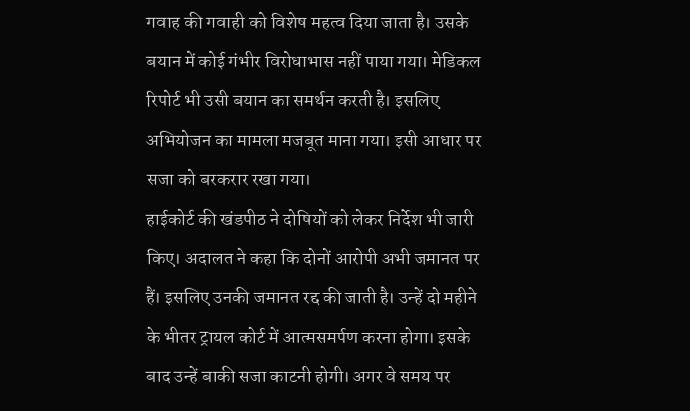गवाह की गवाही को विशेष महत्व दिया जाता है। उसके बयान में कोई गंभीर विरोधाभास नहीं पाया गया। मेडिकल रिपोर्ट भी उसी बयान का समर्थन करती है। इसलिए अभियोजन का मामला मजबूत माना गया। इसी आधार पर सजा को बरकरार रखा गया।
हाईकोर्ट की खंडपीठ ने दोषियों को लेकर निर्देश भी जारी किए। अदालत ने कहा कि दोनों आरोपी अभी जमानत पर हैं। इसलिए उनकी जमानत रद्द की जाती है। उन्हें दो महीने के भीतर ट्रायल कोर्ट में आत्मसमर्पण करना होगा। इसके बाद उन्हें बाकी सजा काटनी होगी। अगर वे समय पर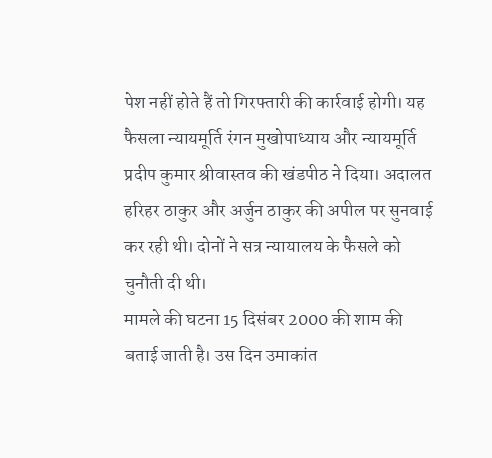पेश नहीं होते हैं तो गिरफ्तारी की कार्रवाई होगी। यह फैसला न्यायमूर्ति रंगन मुखोपाध्याय और न्यायमूर्ति प्रदीप कुमार श्रीवास्तव की खंडपीठ ने दिया। अदालत हरिहर ठाकुर और अर्जुन ठाकुर की अपील पर सुनवाई कर रही थी। दोनों ने सत्र न्यायालय के फैसले को चुनौती दी थी।
मामले की घटना 15 दिसंबर 2000 की शाम की बताई जाती है। उस दिन उमाकांत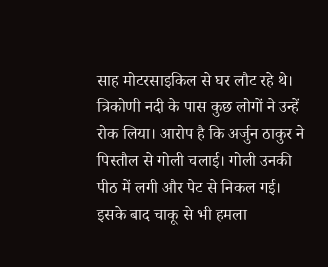साह मोटरसाइकिल से घर लौट रहे थे। त्रिकोणी नदी के पास कुछ लोगों ने उन्हें रोक लिया। आरोप है कि अर्जुन ठाकुर ने पिस्तौल से गोली चलाई। गोली उनकी पीठ में लगी और पेट से निकल गई। इसके बाद चाकू से भी हमला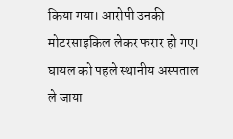किया गया। आरोपी उनकी मोटरसाइकिल लेकर फरार हो गए। घायल को पहले स्थानीय अस्पताल ले जाया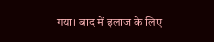गया। बाद में इलाज के लिए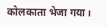कोलकाता भेजा गया।